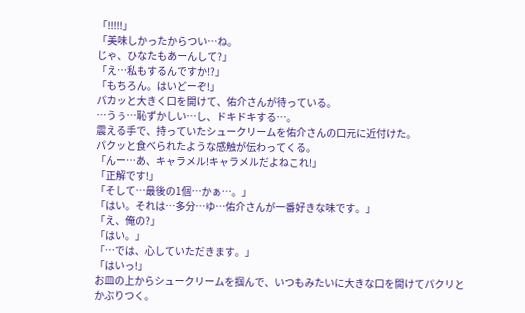「!!!!!」
「美味しかったからつい…ね。
じゃ、ひなたもあーんして?」
「え…私もするんですか!?」
「もちろん。はいどーぞ!」
パカッと大きく口を開けて、佑介さんが待っている。
…うぅ…恥ずかしい…し、ドキドキする…。
震える手で、持っていたシュークリームを佑介さんの口元に近付けた。
パクッと食べられたような感触が伝わってくる。
「んー…あ、キャラメル!キャラメルだよねこれ!」
「正解です!」
「そして…最後の1個…かぁ…。」
「はい。それは…多分…ゆ…佑介さんが一番好きな味です。」
「え、俺の?」
「はい。」
「…では、心していただきます。」
「はいっ!」
お皿の上からシュークリームを掴んで、いつもみたいに大きな口を開けてパクリとかぶりつく。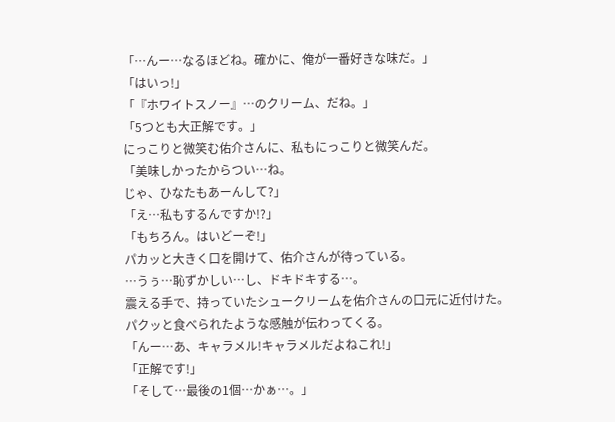「…んー…なるほどね。確かに、俺が一番好きな味だ。」
「はいっ!」
「『ホワイトスノー』…のクリーム、だね。」
「5つとも大正解です。」
にっこりと微笑む佑介さんに、私もにっこりと微笑んだ。
「美味しかったからつい…ね。
じゃ、ひなたもあーんして?」
「え…私もするんですか!?」
「もちろん。はいどーぞ!」
パカッと大きく口を開けて、佑介さんが待っている。
…うぅ…恥ずかしい…し、ドキドキする…。
震える手で、持っていたシュークリームを佑介さんの口元に近付けた。
パクッと食べられたような感触が伝わってくる。
「んー…あ、キャラメル!キャラメルだよねこれ!」
「正解です!」
「そして…最後の1個…かぁ…。」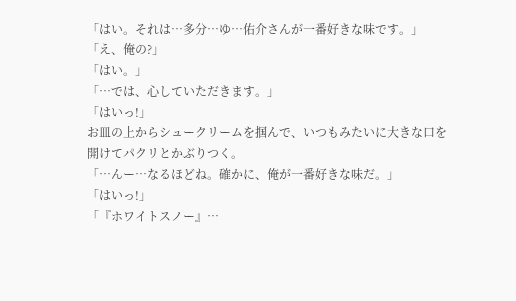「はい。それは…多分…ゆ…佑介さんが一番好きな味です。」
「え、俺の?」
「はい。」
「…では、心していただきます。」
「はいっ!」
お皿の上からシュークリームを掴んで、いつもみたいに大きな口を開けてパクリとかぶりつく。
「…んー…なるほどね。確かに、俺が一番好きな味だ。」
「はいっ!」
「『ホワイトスノー』…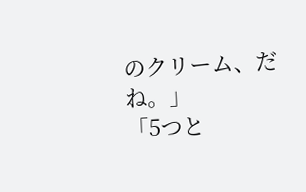のクリーム、だね。」
「5つと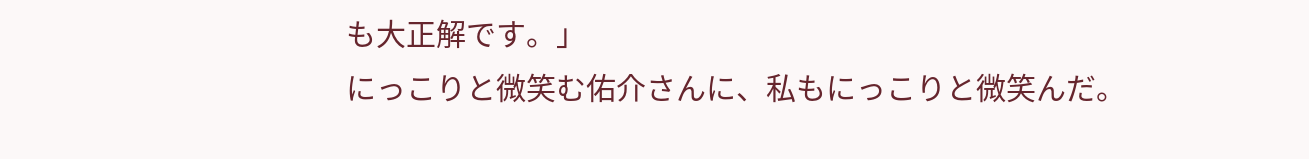も大正解です。」
にっこりと微笑む佑介さんに、私もにっこりと微笑んだ。